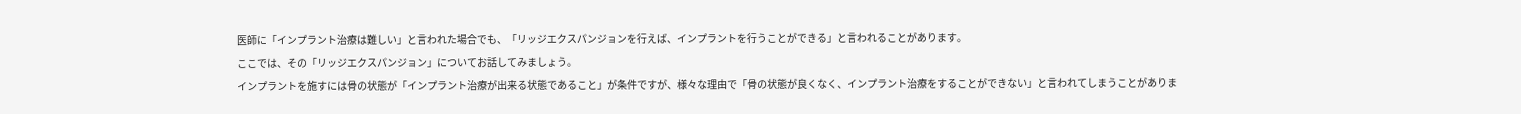医師に「インプラント治療は難しい」と言われた場合でも、「リッジエクスパンジョンを行えば、インプラントを行うことができる」と言われることがあります。
ここでは、その「リッジエクスパンジョン」についてお話してみましょう。
インプラントを施すには骨の状態が「インプラント治療が出来る状態であること」が条件ですが、様々な理由で「骨の状態が良くなく、インプラント治療をすることができない」と言われてしまうことがありま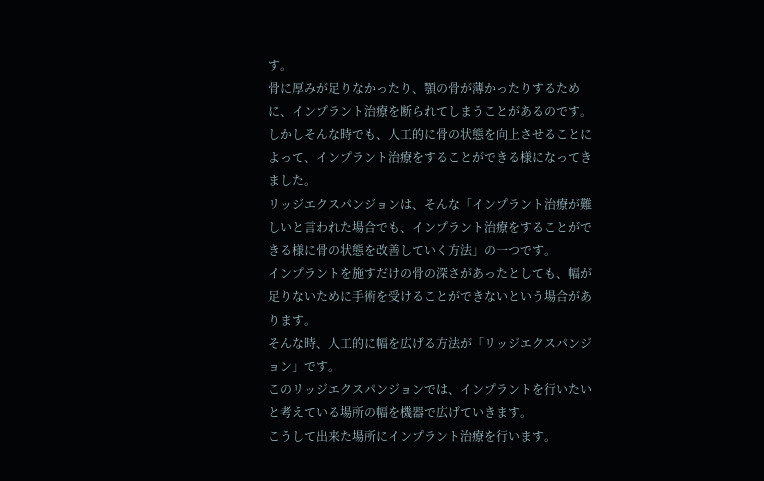す。
骨に厚みが足りなかったり、顎の骨が薄かったりするために、インプラント治療を断られてしまうことがあるのです。
しかしそんな時でも、人工的に骨の状態を向上させることによって、インプラント治療をすることができる様になってきました。
リッジエクスパンジョンは、そんな「インプラント治療が難しいと言われた場合でも、インプラント治療をすることができる様に骨の状態を改善していく方法」の一つです。
インプラントを施すだけの骨の深さがあったとしても、幅が足りないために手術を受けることができないという場合があります。
そんな時、人工的に幅を広げる方法が「リッジエクスパンジョン」です。
このリッジエクスパンジョンでは、インプラントを行いたいと考えている場所の幅を機器で広げていきます。
こうして出来た場所にインプラント治療を行います。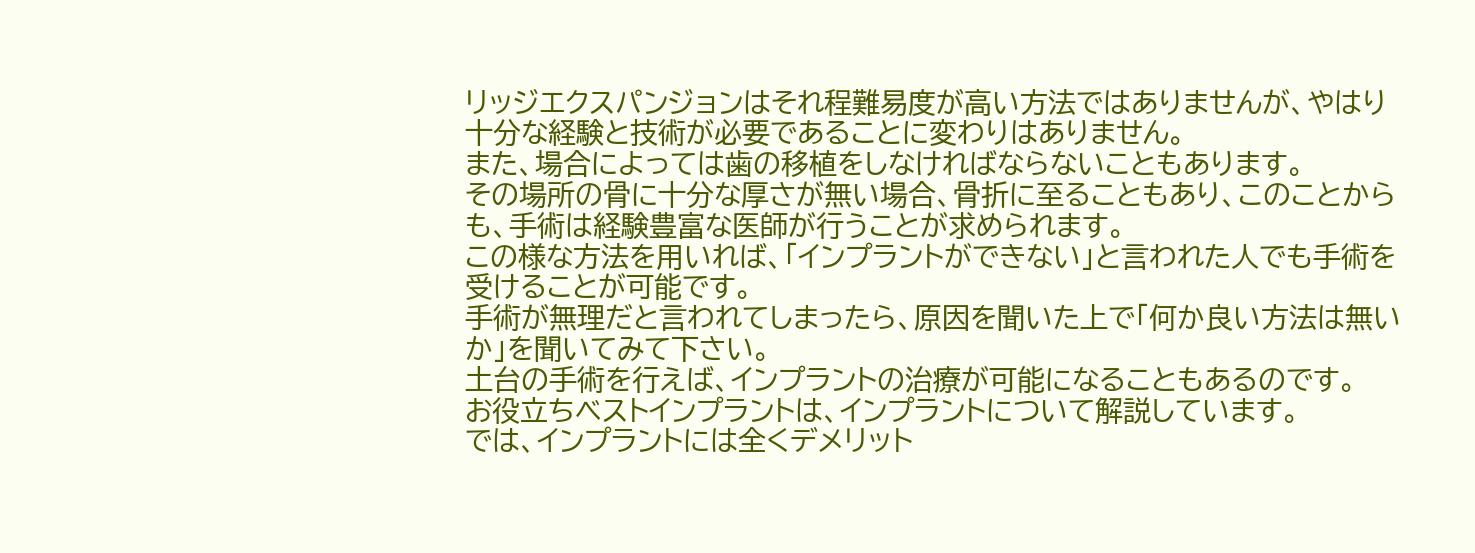リッジエクスパンジョンはそれ程難易度が高い方法ではありませんが、やはり十分な経験と技術が必要であることに変わりはありません。
また、場合によっては歯の移植をしなければならないこともあります。
その場所の骨に十分な厚さが無い場合、骨折に至ることもあり、このことからも、手術は経験豊富な医師が行うことが求められます。
この様な方法を用いれば、「インプラントができない」と言われた人でも手術を受けることが可能です。
手術が無理だと言われてしまったら、原因を聞いた上で「何か良い方法は無いか」を聞いてみて下さい。
土台の手術を行えば、インプラントの治療が可能になることもあるのです。
お役立ちベストインプラントは、インプラントについて解説しています。
では、インプラントには全くデメリット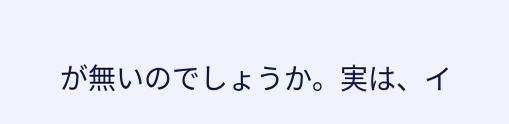が無いのでしょうか。実は、イ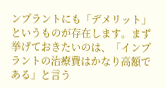ンプラントにも「デメリット」というものが存在します。まず挙げておきたいのは、「インプラントの治療費はかなり高額である」と言う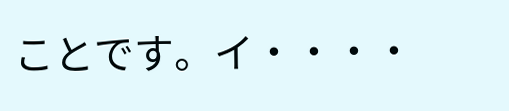ことです。イ・・・・